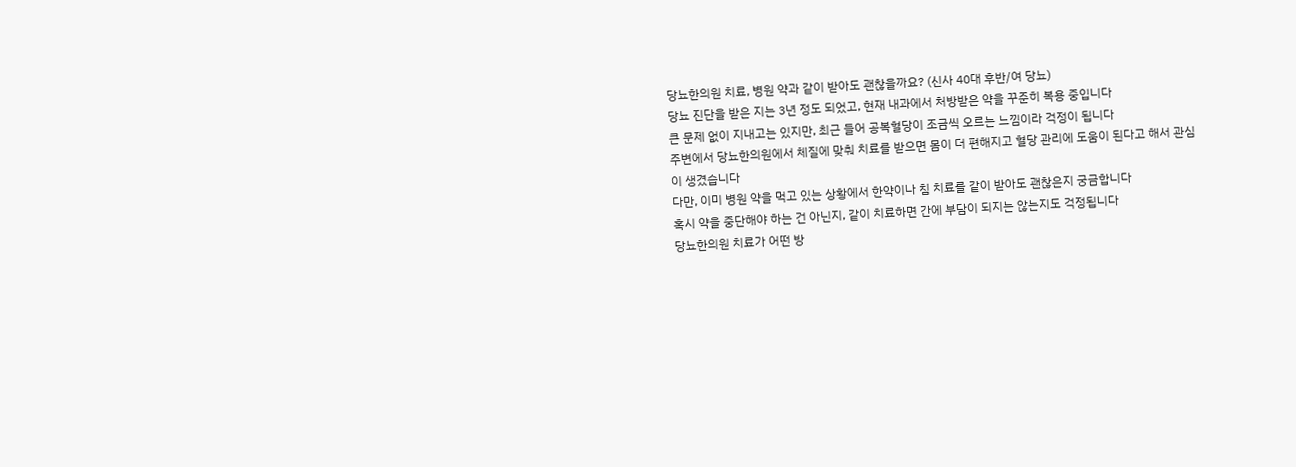당뇨한의원 치료, 병원 약과 같이 받아도 괜찮을까요? (신사 40대 후반/여 당뇨)
당뇨 진단을 받은 지는 3년 정도 되었고, 현재 내과에서 처방받은 약을 꾸준히 복용 중입니다
큰 문제 없이 지내고는 있지만, 최근 들어 공복혈당이 조금씩 오르는 느낌이라 걱정이 됩니다
주변에서 당뇨한의원에서 체질에 맞춰 치료를 받으면 몸이 더 편해지고 혈당 관리에 도움이 된다고 해서 관심이 생겼습니다
다만, 이미 병원 약을 먹고 있는 상황에서 한약이나 침 치료를 같이 받아도 괜찮은지 궁금합니다
혹시 약을 중단해야 하는 건 아닌지, 같이 치료하면 간에 부담이 되지는 않는지도 걱정됩니다
당뇨한의원 치료가 어떤 방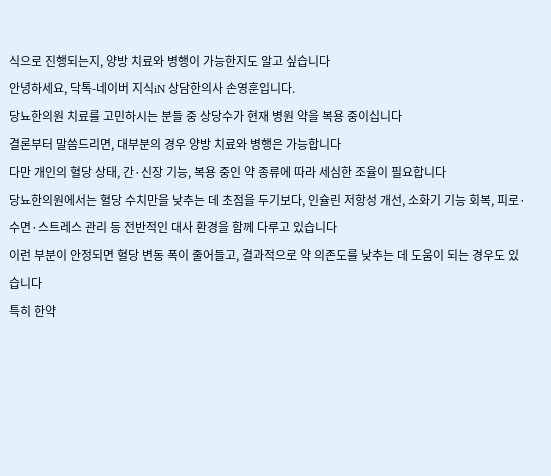식으로 진행되는지, 양방 치료와 병행이 가능한지도 알고 싶습니다
안녕하세요, 닥톡-네이버 지식iN 상담한의사 손영훈입니다.
당뇨한의원 치료를 고민하시는 분들 중 상당수가 현재 병원 약을 복용 중이십니다
결론부터 말씀드리면, 대부분의 경우 양방 치료와 병행은 가능합니다
다만 개인의 혈당 상태, 간·신장 기능, 복용 중인 약 종류에 따라 세심한 조율이 필요합니다
당뇨한의원에서는 혈당 수치만을 낮추는 데 초점을 두기보다, 인슐린 저항성 개선, 소화기 기능 회복, 피로·수면·스트레스 관리 등 전반적인 대사 환경을 함께 다루고 있습니다
이런 부분이 안정되면 혈당 변동 폭이 줄어들고, 결과적으로 약 의존도를 낮추는 데 도움이 되는 경우도 있습니다
특히 한약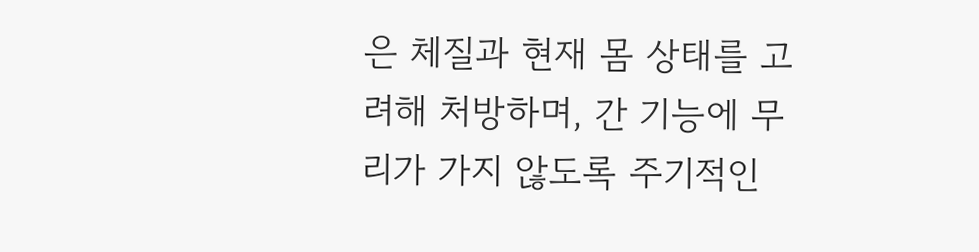은 체질과 현재 몸 상태를 고려해 처방하며, 간 기능에 무리가 가지 않도록 주기적인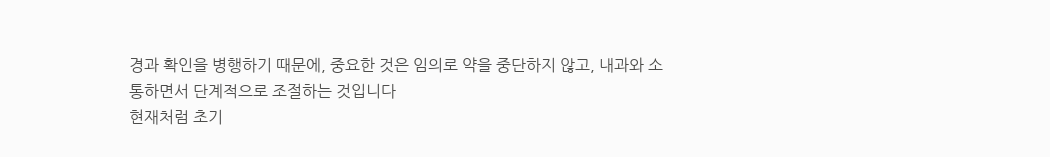경과 확인을 병행하기 때문에, 중요한 것은 임의로 약을 중단하지 않고, 내과와 소통하면서 단계적으로 조절하는 것입니다
현재처럼 초기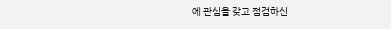에 관심을 갖고 점검하신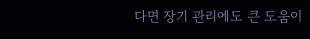다면 장기 관리에도 큰 도움이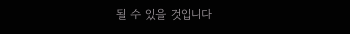될 수 있을 것입니다